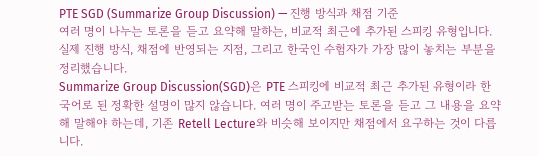PTE SGD (Summarize Group Discussion) — 진행 방식과 채점 기준
여러 명이 나누는 토론을 듣고 요약해 말하는, 비교적 최근에 추가된 스피킹 유형입니다. 실제 진행 방식, 채점에 반영되는 지점, 그리고 한국인 수험자가 가장 많이 놓치는 부분을 정리했습니다.
Summarize Group Discussion(SGD)은 PTE 스피킹에 비교적 최근 추가된 유형이라 한국어로 된 정확한 설명이 많지 않습니다. 여러 명이 주고받는 토론을 듣고 그 내용을 요약해 말해야 하는데, 기존 Retell Lecture와 비슷해 보이지만 채점에서 요구하는 것이 다릅니다.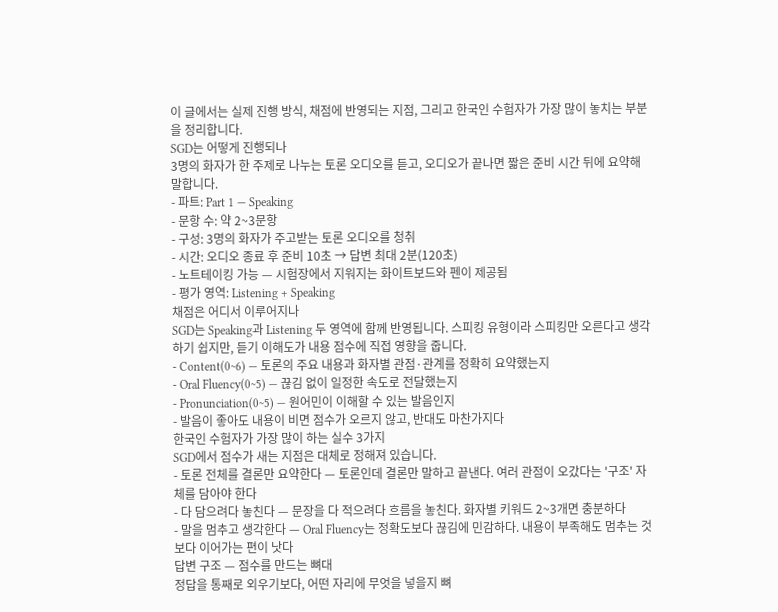이 글에서는 실제 진행 방식, 채점에 반영되는 지점, 그리고 한국인 수험자가 가장 많이 놓치는 부분을 정리합니다.
SGD는 어떻게 진행되나
3명의 화자가 한 주제로 나누는 토론 오디오를 듣고, 오디오가 끝나면 짧은 준비 시간 뒤에 요약해 말합니다.
- 파트: Part 1 — Speaking
- 문항 수: 약 2~3문항
- 구성: 3명의 화자가 주고받는 토론 오디오를 청취
- 시간: 오디오 종료 후 준비 10초 → 답변 최대 2분(120초)
- 노트테이킹 가능 — 시험장에서 지워지는 화이트보드와 펜이 제공됨
- 평가 영역: Listening + Speaking
채점은 어디서 이루어지나
SGD는 Speaking과 Listening 두 영역에 함께 반영됩니다. 스피킹 유형이라 스피킹만 오른다고 생각하기 쉽지만, 듣기 이해도가 내용 점수에 직접 영향을 줍니다.
- Content(0~6) — 토론의 주요 내용과 화자별 관점·관계를 정확히 요약했는지
- Oral Fluency(0~5) — 끊김 없이 일정한 속도로 전달했는지
- Pronunciation(0~5) — 원어민이 이해할 수 있는 발음인지
- 발음이 좋아도 내용이 비면 점수가 오르지 않고, 반대도 마찬가지다
한국인 수험자가 가장 많이 하는 실수 3가지
SGD에서 점수가 새는 지점은 대체로 정해져 있습니다.
- 토론 전체를 결론만 요약한다 — 토론인데 결론만 말하고 끝낸다. 여러 관점이 오갔다는 '구조' 자체를 담아야 한다
- 다 담으려다 놓친다 — 문장을 다 적으려다 흐름을 놓친다. 화자별 키워드 2~3개면 충분하다
- 말을 멈추고 생각한다 — Oral Fluency는 정확도보다 끊김에 민감하다. 내용이 부족해도 멈추는 것보다 이어가는 편이 낫다
답변 구조 — 점수를 만드는 뼈대
정답을 통째로 외우기보다, 어떤 자리에 무엇을 넣을지 뼈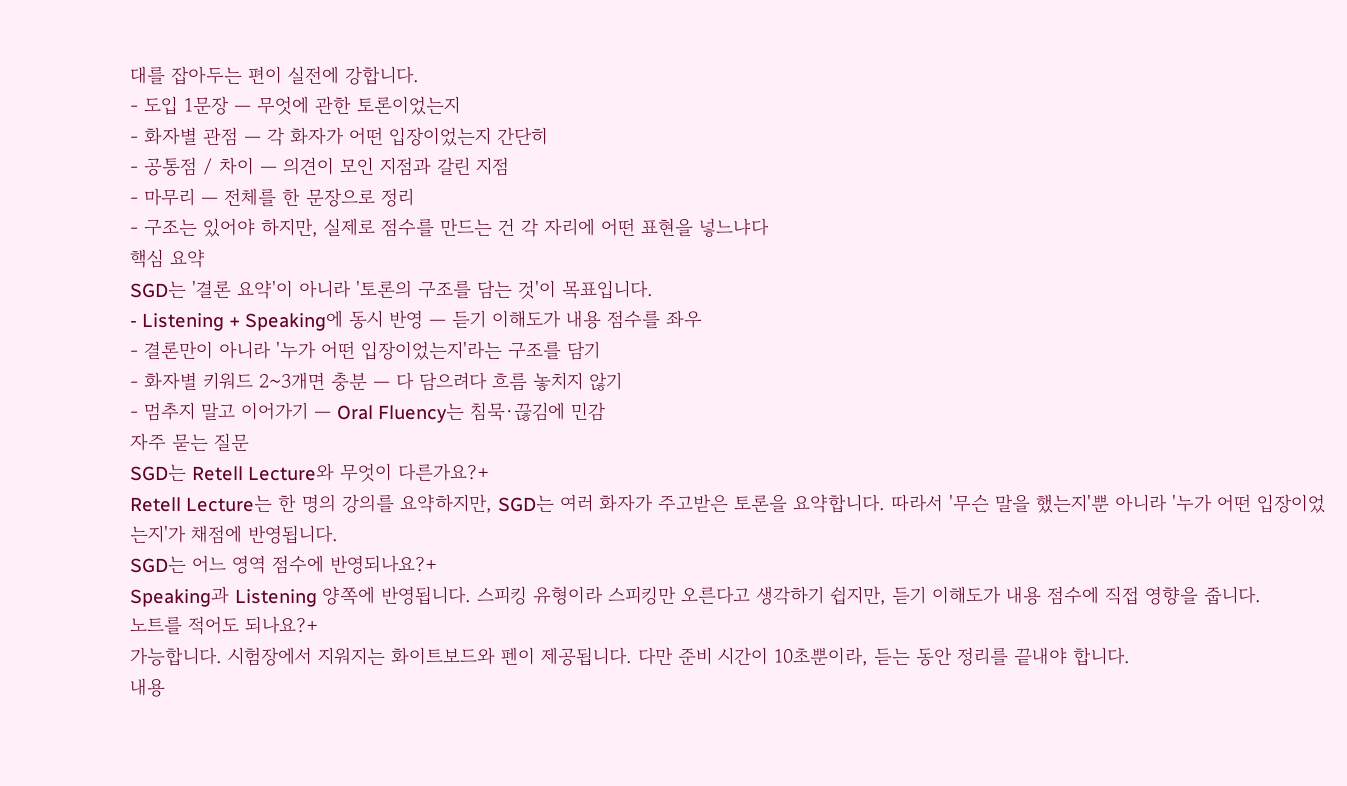대를 잡아두는 편이 실전에 강합니다.
- 도입 1문장 — 무엇에 관한 토론이었는지
- 화자별 관점 — 각 화자가 어떤 입장이었는지 간단히
- 공통점 / 차이 — 의견이 모인 지점과 갈린 지점
- 마무리 — 전체를 한 문장으로 정리
- 구조는 있어야 하지만, 실제로 점수를 만드는 건 각 자리에 어떤 표현을 넣느냐다
핵심 요약
SGD는 '결론 요약'이 아니라 '토론의 구조를 담는 것'이 목표입니다.
- Listening + Speaking에 동시 반영 — 듣기 이해도가 내용 점수를 좌우
- 결론만이 아니라 '누가 어떤 입장이었는지'라는 구조를 담기
- 화자별 키워드 2~3개면 충분 — 다 담으려다 흐름 놓치지 않기
- 멈추지 말고 이어가기 — Oral Fluency는 침묵·끊김에 민감
자주 묻는 질문
SGD는 Retell Lecture와 무엇이 다른가요?+
Retell Lecture는 한 명의 강의를 요약하지만, SGD는 여러 화자가 주고받은 토론을 요약합니다. 따라서 '무슨 말을 했는지'뿐 아니라 '누가 어떤 입장이었는지'가 채점에 반영됩니다.
SGD는 어느 영역 점수에 반영되나요?+
Speaking과 Listening 양쪽에 반영됩니다. 스피킹 유형이라 스피킹만 오른다고 생각하기 쉽지만, 듣기 이해도가 내용 점수에 직접 영향을 줍니다.
노트를 적어도 되나요?+
가능합니다. 시험장에서 지워지는 화이트보드와 펜이 제공됩니다. 다만 준비 시간이 10초뿐이라, 듣는 동안 정리를 끝내야 합니다.
내용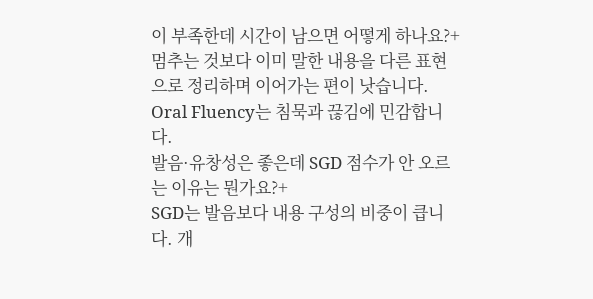이 부족한데 시간이 남으면 어떻게 하나요?+
멈추는 것보다 이미 말한 내용을 다른 표현으로 정리하며 이어가는 편이 낫습니다. Oral Fluency는 침묵과 끊김에 민감합니다.
발음·유창성은 좋은데 SGD 점수가 안 오르는 이유는 뭔가요?+
SGD는 발음보다 내용 구성의 비중이 큽니다. 개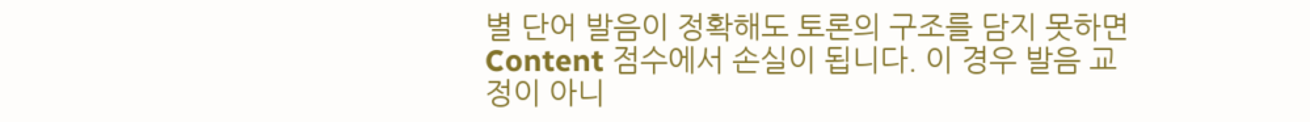별 단어 발음이 정확해도 토론의 구조를 담지 못하면 Content 점수에서 손실이 됩니다. 이 경우 발음 교정이 아니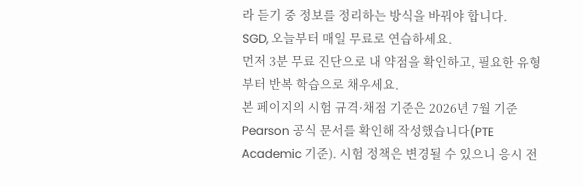라 듣기 중 정보를 정리하는 방식을 바꿔야 합니다.
SGD, 오늘부터 매일 무료로 연습하세요.
먼저 3분 무료 진단으로 내 약점을 확인하고, 필요한 유형부터 반복 학습으로 채우세요.
본 페이지의 시험 규격·채점 기준은 2026년 7월 기준 Pearson 공식 문서를 확인해 작성했습니다(PTE Academic 기준). 시험 정책은 변경될 수 있으니 응시 전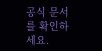공식 문서를 확인하세요.